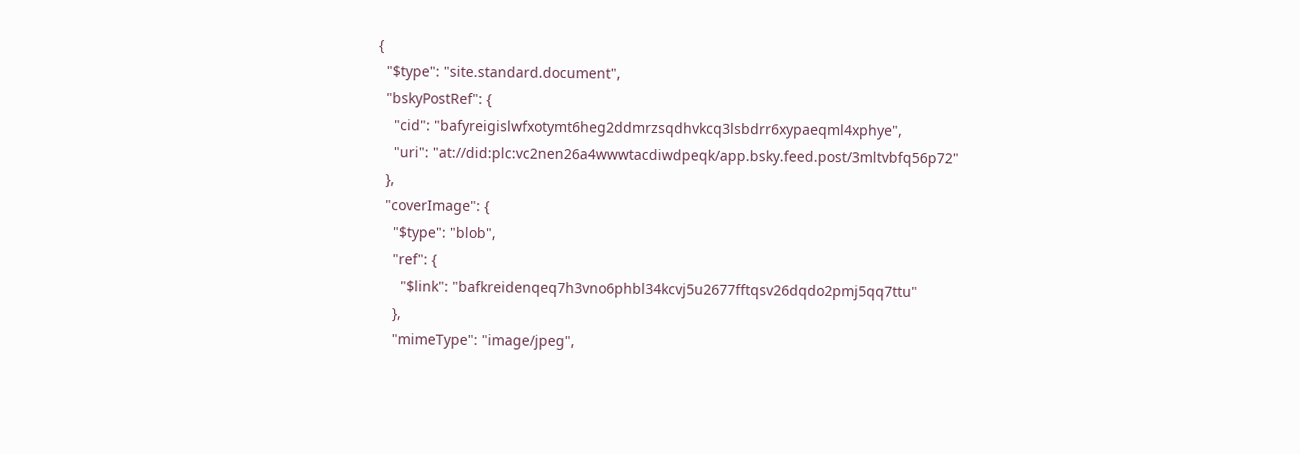{
  "$type": "site.standard.document",
  "bskyPostRef": {
    "cid": "bafyreigislwfxotymt6heg2ddmrzsqdhvkcq3lsbdrr6xypaeqml4xphye",
    "uri": "at://did:plc:vc2nen26a4wwwtacdiwdpeqk/app.bsky.feed.post/3mltvbfq56p72"
  },
  "coverImage": {
    "$type": "blob",
    "ref": {
      "$link": "bafkreidenqeq7h3vno6phbl34kcvj5u2677fftqsv26dqdo2pmj5qq7ttu"
    },
    "mimeType": "image/jpeg",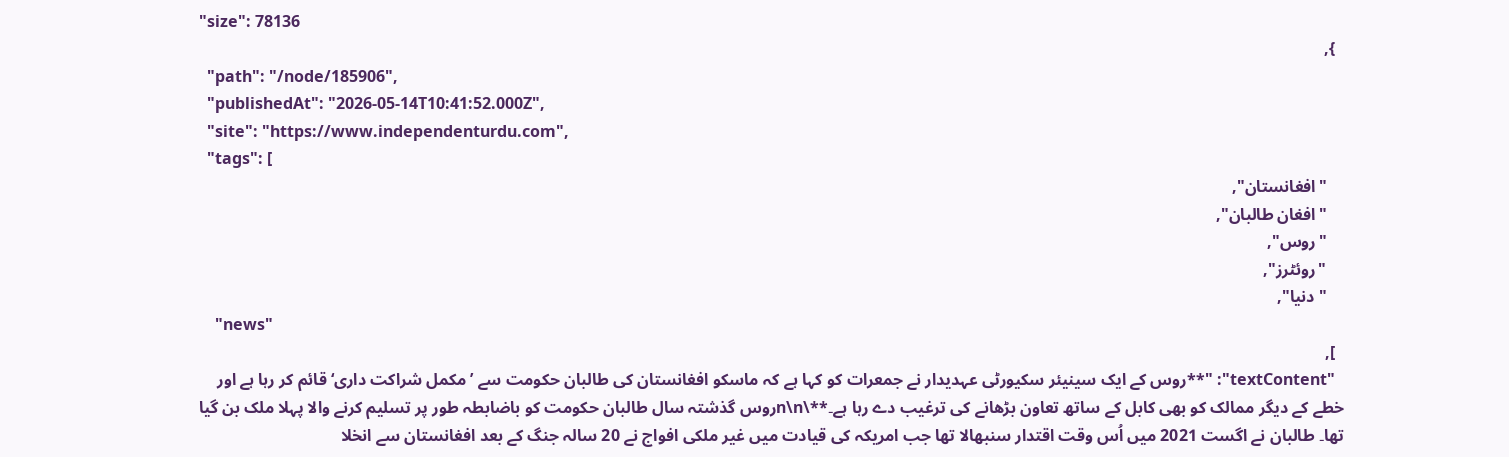"size": 78136
  },
  "path": "/node/185906",
  "publishedAt": "2026-05-14T10:41:52.000Z",
  "site": "https://www.independenturdu.com",
  "tags": [
    "افغانستان",
    "افغان طالبان",
    "روس",
    "روئٹرز",
    "دنیا",
    "news"
  ],
  "textContent": "**روس کے ایک سینیئر سکیورٹی عہدیدار نے جمعرات کو کہا ہے کہ ماسکو افغانستان کی طالبان حکومت سے ’مکمل شراکت داری‘ قائم کر رہا ہے اور خطے کے دیگر ممالک کو بھی کابل کے ساتھ تعاون بڑھانے کی ترغیب دے رہا ہے۔**\n\nروس گذشتہ سال طالبان حکومت کو باضابطہ طور پر تسلیم کرنے والا پہلا ملک بن گیا تھا۔ طالبان نے اگست 2021 میں اُس وقت اقتدار سنبھالا تھا جب امریکہ کی قیادت میں غیر ملکی افواج نے 20 سالہ جنگ کے بعد افغانستان سے انخلا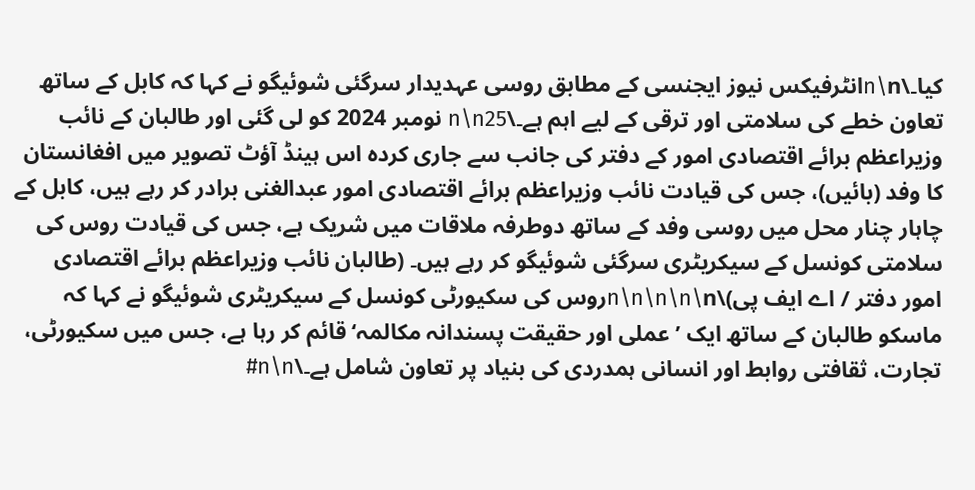کیا۔\n\nانٹرفیکس نیوز ایجنسی کے مطابق روسی عہدیدار سرگئی شوئیگو نے کہا کہ کابل کے ساتھ تعاون خطے کی سلامتی اور ترقی کے لیے اہم ہے۔\n\n25 نومبر 2024 کو لی گئی اور طالبان کے نائب وزیراعظم برائے اقتصادی امور کے دفتر کی جانب سے جاری کردہ اس ہینڈ آؤٹ تصویر میں افغانستان کا وفد (بائیں)، جس کی قیادت نائب وزیراعظم برائے اقتصادی امور عبدالغنی برادر کر رہے ہیں، کابل کے چاہار چنار محل میں روسی وفد کے ساتھ دوطرفہ ملاقات میں شریک ہے، جس کی قیادت روس کی سلامتی کونسل کے سیکریٹری سرگئی شوئیگو کر رہے ہیں۔ (طالبان نائب وزیراعظم برائے اقتصادی امور دفتر / اے ایف پی)\n\n\n\n\nروس کی سکیورٹی کونسل کے سیکریٹری شوئیگو نے کہا کہ ماسکو طالبان کے ساتھ ایک ’عملی اور حقیقت پسندانہ مکالمہ‘ قائم کر رہا ہے، جس میں سکیورٹی، تجارت، ثقافتی روابط اور انسانی ہمدردی کی بنیاد پر تعاون شامل ہے۔\n\n#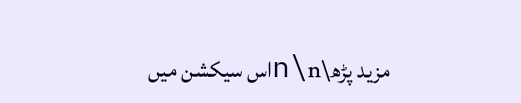مزید پڑھ\n\nاس سیکشن میں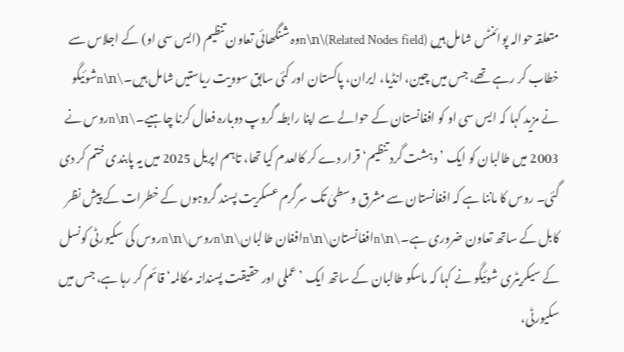متعلقہ حوالہ پوائنٹس شامل ہیں (Related Nodes field)\n\nوہ شنگھائی تعاون تنظیم (ایس سی او) کے اجلاس سے خطاب کر رہے تھے، جس میں چین، انڈیا، ایران، پاکستان اور کئی سابق سوویت ریاستیں شامل ہیں۔\n\nشوئیگو نے مزید کہا کہ ایس سی او کو افغانستان کے حوالے سے اپنا رابطہ گروپ دوبارہ فعال کرنا چاہیے۔\n\nروس نے 2003 میں طالبان کو ایک ’دہشت گرد تنظیم‘ قرار دے کر کالعدم کیا تھا، تاہم اپریل 2025 میں یہ پابندی ختم کر دی گئی۔ روس کا ماننا ہے کہ افغانستان سے مشرق وسطیٰ تک سرگرم عسکریت پسند گروہوں کے خطرات کے پیش نظر کابل کے ساتھ تعاون ضروری ہے۔\n\nافغانستان\n\nافغان طالبان\n\nروس\n\nروس کی سکیورٹی کونسل کے سیکریٹری شوئیگو نے کہا کہ ماسکو طالبان کے ساتھ ایک ’عملی اور حقیقت پسندانہ مکالمہ‘ قائم کر رہا ہے، جس میں سکیورٹی،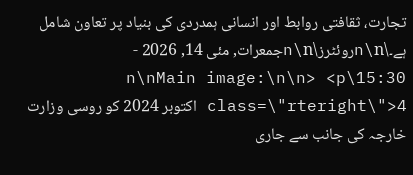تجارت، ثقافتی روابط اور انسانی ہمدردی کی بنیاد پر تعاون شامل ہے۔\n\nروئٹرز\n\nجمعرات, مئی 14, 2026 - 15:30\n\nMain image:\n\n> <p class=\"rteright\">4 اکتوبر 2024 کو روسی وزارت خارجہ کی جانب سے جاری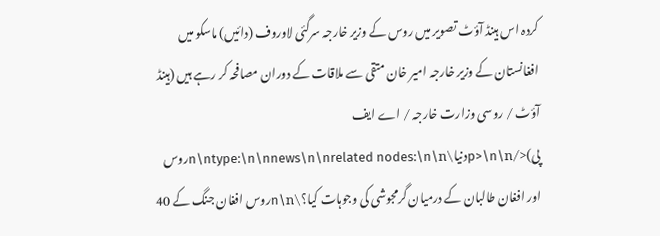کردہ اس ہینڈ آؤٹ تصویر میں روس کے وزیر خارجہ سرگئی لاوروف (دائیں) ماسکو میں افغانستان کے وزیر خارجہ امیر خان متقی سے ملاقات کے دوران مصافحہ کر رہے ہیں (ہینڈ آؤٹ / روسی وزارت خارجہ / اے ایف پی)</p>\n\nدنیا\n\ntype:\n\nnews\n\nrelated nodes:\n\nروس اور افغان طالبان کے درمیان گرمجوشی کی وجوہات کیا؟\n\nروس افغان جنگ کے 40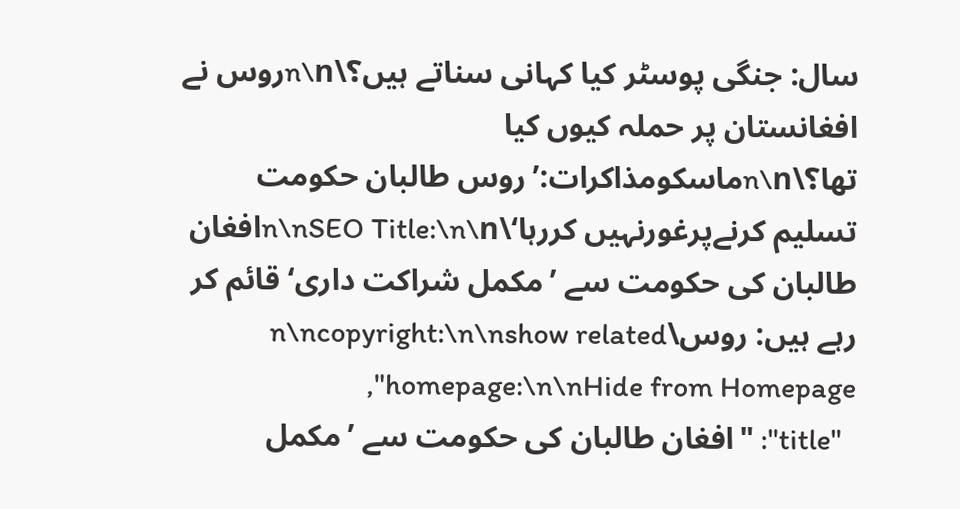سال: جنگی پوسٹر کیا کہانی سناتے ہیں؟\n\nروس نے افغانستان پر حملہ کیوں کیا تھا؟\n\nماسکومذاکرات:’روس طالبان حکومت تسلیم کرنےپرغورنہیں کررہا‘\n\nSEO Title:\n\nافغان طالبان کی حکومت سے ’مکمل شراکت داری‘ قائم کر رہے ہیں: روس\n\ncopyright:\n\nshow related homepage:\n\nHide from Homepage",
  "title": "افغان طالبان کی حکومت سے ’مکمل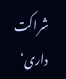شراکت داری‘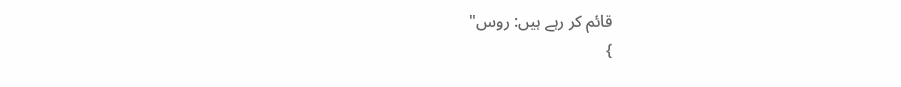قائم کر رہے ہیں: روس"
}